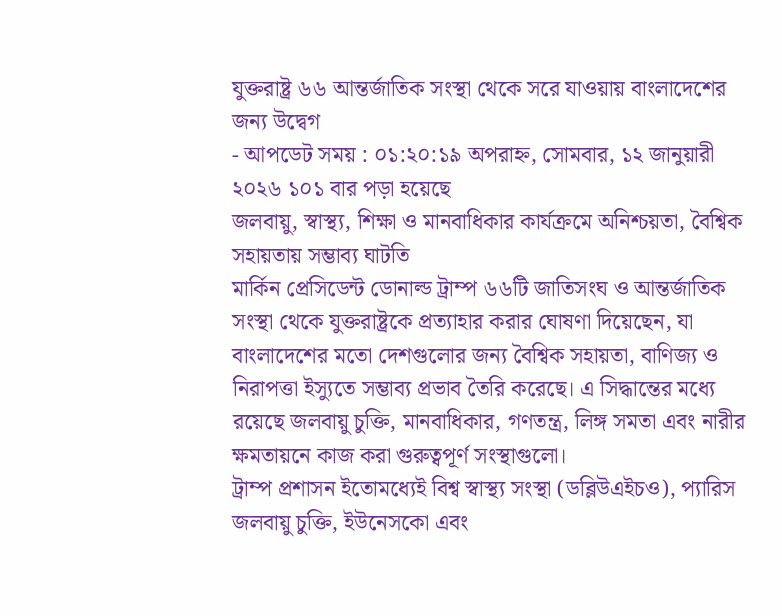যুক্তরাষ্ট্র ৬৬ আন্তর্জাতিক সংস্থা থেকে সরে যাওয়ায় বাংলাদেশের জন্য উদ্বেগ
- আপডেট সময় : ০১:২০:১৯ অপরাহ্ন, সোমবার, ১২ জানুয়ারী ২০২৬ ১০১ বার পড়া হয়েছে
জলবায়ু, স্বাস্থ্য, শিক্ষা ও মানবাধিকার কার্যক্রমে অনিশ্চয়তা, বৈশ্বিক সহায়তায় সম্ভাব্য ঘাটতি
মার্কিন প্রেসিডেন্ট ডোনাল্ড ট্রাম্প ৬৬টি জাতিসংঘ ও আন্তর্জাতিক সংস্থা থেকে যুক্তরাষ্ট্রকে প্রত্যাহার করার ঘোষণা দিয়েছেন, যা বাংলাদেশের মতো দেশগুলোর জন্য বৈশ্বিক সহায়তা, বাণিজ্য ও নিরাপত্তা ইস্যুতে সম্ভাব্য প্রভাব তৈরি করেছে। এ সিদ্ধান্তের মধ্যে রয়েছে জলবায়ু চুক্তি, মানবাধিকার, গণতন্ত্র, লিঙ্গ সমতা এবং নারীর ক্ষমতায়নে কাজ করা গুরুত্বপূর্ণ সংস্থাগুলো।
ট্রাম্প প্রশাসন ইতোমধ্যেই বিশ্ব স্বাস্থ্য সংস্থা (ডব্লিউএইচও), প্যারিস জলবায়ু চুক্তি, ইউনেসকো এবং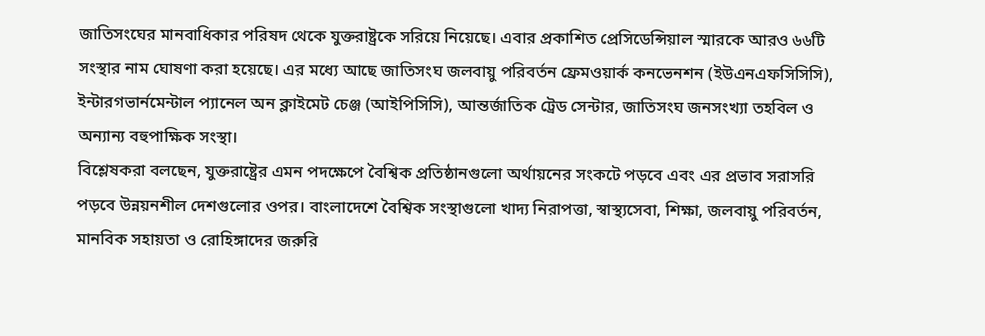জাতিসংঘের মানবাধিকার পরিষদ থেকে যুক্তরাষ্ট্রকে সরিয়ে নিয়েছে। এবার প্রকাশিত প্রেসিডেন্সিয়াল স্মারকে আরও ৬৬টি সংস্থার নাম ঘোষণা করা হয়েছে। এর মধ্যে আছে জাতিসংঘ জলবায়ু পরিবর্তন ফ্রেমওয়ার্ক কনভেনশন (ইউএনএফসিসিসি), ইন্টারগভার্নমেন্টাল প্যানেল অন ক্লাইমেট চেঞ্জ (আইপিসিসি), আন্তর্জাতিক ট্রেড সেন্টার, জাতিসংঘ জনসংখ্যা তহবিল ও অন্যান্য বহুপাক্ষিক সংস্থা।
বিশ্লেষকরা বলছেন, যুক্তরাষ্ট্রের এমন পদক্ষেপে বৈশ্বিক প্রতিষ্ঠানগুলো অর্থায়নের সংকটে পড়বে এবং এর প্রভাব সরাসরি পড়বে উন্নয়নশীল দেশগুলোর ওপর। বাংলাদেশে বৈশ্বিক সংস্থাগুলো খাদ্য নিরাপত্তা, স্বাস্থ্যসেবা, শিক্ষা, জলবায়ু পরিবর্তন, মানবিক সহায়তা ও রোহিঙ্গাদের জরুরি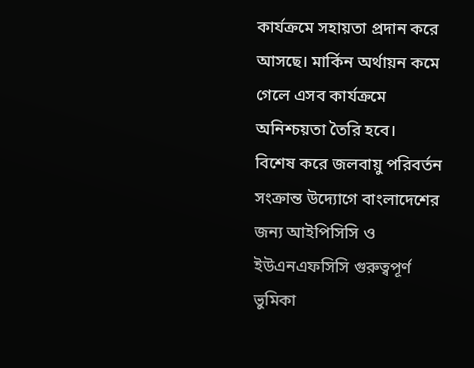কার্যক্রমে সহায়তা প্রদান করে আসছে। মার্কিন অর্থায়ন কমে গেলে এসব কার্যক্রমে অনিশ্চয়তা তৈরি হবে।
বিশেষ করে জলবায়ু পরিবর্তন সংক্রান্ত উদ্যোগে বাংলাদেশের জন্য আইপিসিসি ও ইউএনএফসিসি গুরুত্বপূর্ণ ভুমিকা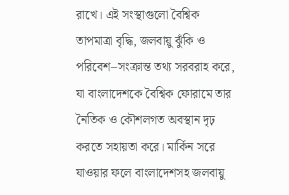রাখে। এই সংস্থাগুলো বৈশ্বিক তাপমাত্রা বৃদ্ধি, জলবায়ু ঝুঁকি ও পরিবেশ–সংক্রান্ত তথ্য সরবরাহ করে, যা বাংলাদেশকে বৈশ্বিক ফোরামে তার নৈতিক ও কৌশলগত অবস্থান দৃঢ় করতে সহায়তা করে। মার্কিন সরে যাওয়ার ফলে বাংলাদেশসহ জলবায়ু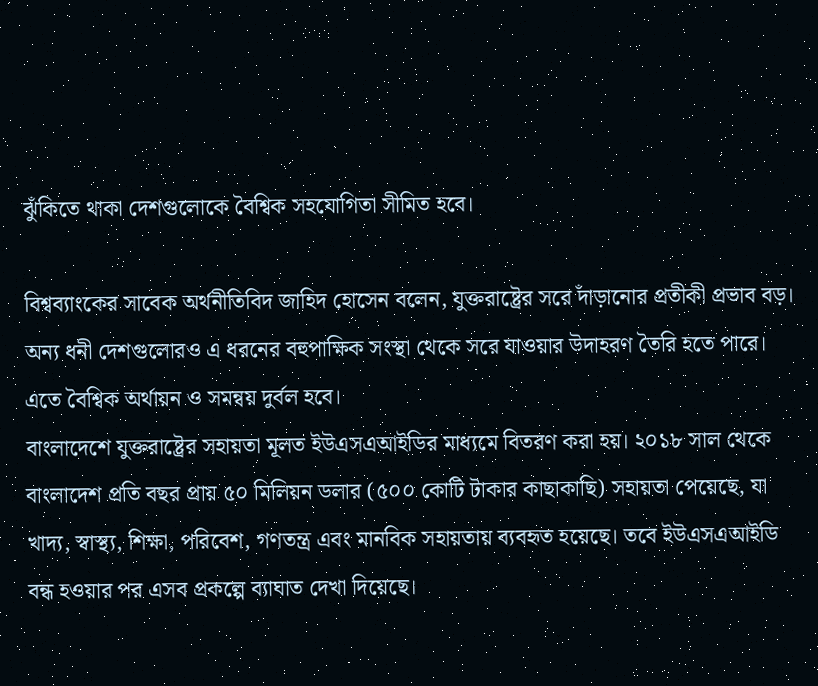ঝুঁকিতে থাকা দেশগুলোকে বৈশ্বিক সহযোগিতা সীমিত হবে।

বিশ্বব্যাংকের সাবেক অর্থনীতিবিদ জাহিদ হোসেন বলেন, যুক্তরাষ্ট্রের সরে দাঁড়ানোর প্রতীকী প্রভাব বড়। অন্য ধনী দেশগুলোরও এ ধরনের বহুপাক্ষিক সংস্থা থেকে সরে যাওয়ার উদাহরণ তৈরি হতে পারে। এতে বৈশ্বিক অর্থায়ন ও সমন্বয় দুর্বল হবে।
বাংলাদেশে যুক্তরাষ্ট্রের সহায়তা মূলত ইউএসএআইডির মাধ্যমে বিতরণ করা হয়। ২০১৮ সাল থেকে বাংলাদেশ প্রতি বছর প্রায় ৫০ মিলিয়ন ডলার (৫০০ কোটি টাকার কাছাকাছি) সহায়তা পেয়েছে, যা খাদ্য, স্বাস্থ্য, শিক্ষা, পরিবেশ, গণতন্ত্র এবং মানবিক সহায়তায় ব্যবহৃত হয়েছে। তবে ইউএসএআইডি বন্ধ হওয়ার পর এসব প্রকল্পে ব্যাঘাত দেখা দিয়েছে।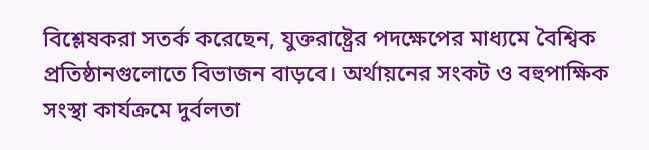বিশ্লেষকরা সতর্ক করেছেন, যুক্তরাষ্ট্রের পদক্ষেপের মাধ্যমে বৈশ্বিক প্রতিষ্ঠানগুলোতে বিভাজন বাড়বে। অর্থায়নের সংকট ও বহুপাক্ষিক সংস্থা কার্যক্রমে দুর্বলতা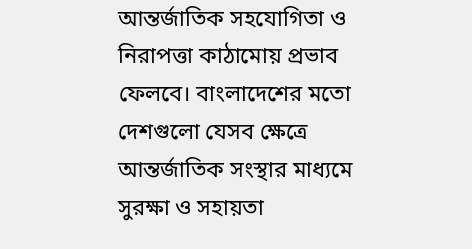আন্তর্জাতিক সহযোগিতা ও নিরাপত্তা কাঠামোয় প্রভাব ফেলবে। বাংলাদেশের মতো দেশগুলো যেসব ক্ষেত্রে আন্তর্জাতিক সংস্থার মাধ্যমে সুরক্ষা ও সহায়তা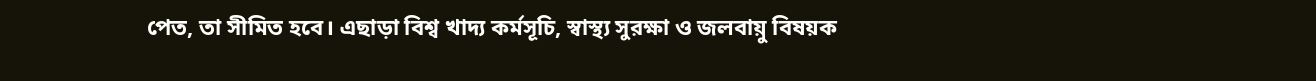পেত, তা সীমিত হবে। এছাড়া বিশ্ব খাদ্য কর্মসূচি, স্বাস্থ্য সুরক্ষা ও জলবায়ু বিষয়ক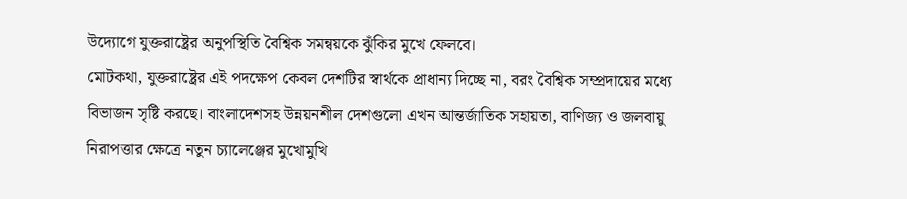উদ্যোগে যুক্তরাষ্ট্রের অনুপস্থিতি বৈশ্বিক সমন্বয়কে ঝুঁকির মুখে ফেলবে।
মোটকথা, যুক্তরাষ্ট্রের এই পদক্ষেপ কেবল দেশটির স্বার্থকে প্রাধান্য দিচ্ছে না, বরং বৈশ্বিক সম্প্রদায়ের মধ্যে বিভাজন সৃষ্টি করছে। বাংলাদেশসহ উন্নয়নশীল দেশগুলো এখন আন্তর্জাতিক সহায়তা, বাণিজ্য ও জলবায়ু নিরাপত্তার ক্ষেত্রে নতুন চ্যালেঞ্জের মুখোমুখি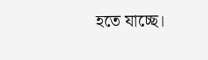হতে যাচ্ছে।